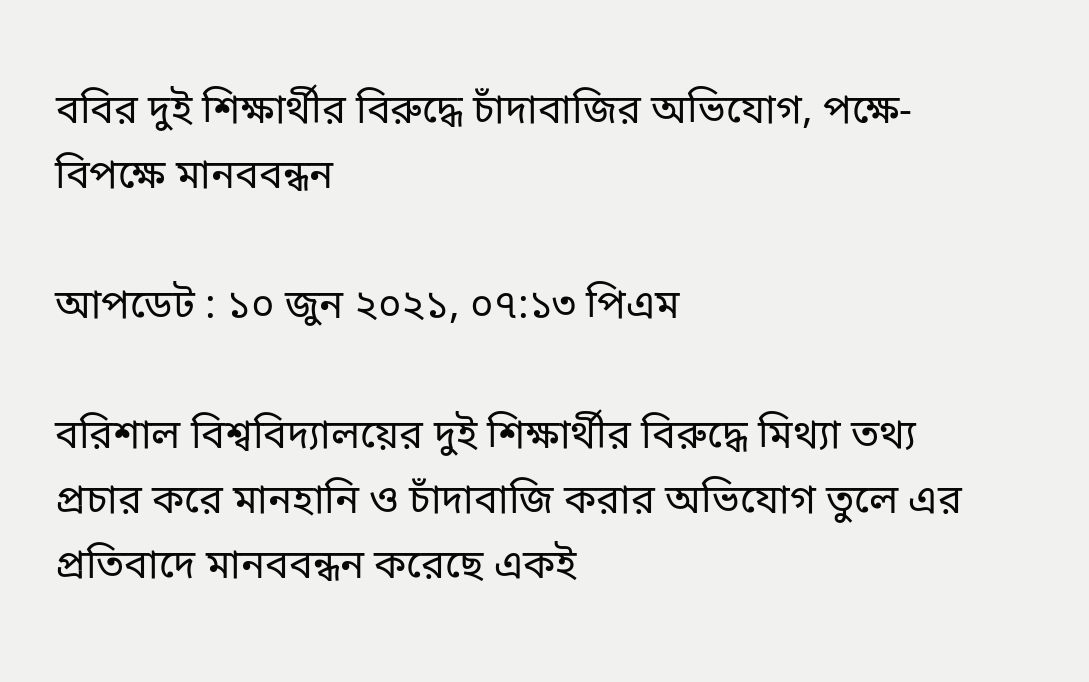ববির দুই শিক্ষার্থীর বিরুদ্ধে চাঁদাবাজির অভিযোগ, পক্ষে-বিপক্ষে মানববন্ধন

আপডেট : ১০ জুন ২০২১, ০৭:১৩ পিএম

বরিশাল বিশ্ববিদ্যালয়ের দুই শিক্ষার্থীর বিরুদ্ধে মিথ্যা তথ্য প্রচার করে মানহানি ও চাঁদাবাজি করার অভিযোগ তুলে এর প্রতিবাদে মানববন্ধন করেছে একই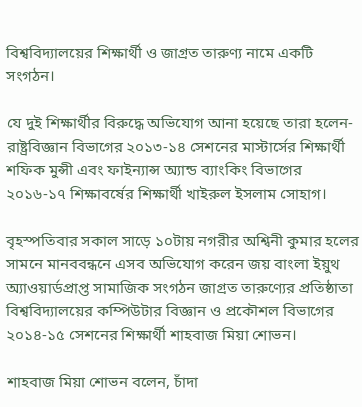বিশ্ববিদ্যালয়ের শিক্ষার্থী ও জাগ্রত তারুণ্য নামে একটি সংগঠন।

যে দুই শিক্ষার্থীর বিরুদ্ধে অভিযোগ আনা হয়েছে তারা হলেন- রাষ্ট্রবিজ্ঞান বিভাগের ২০১৩-১৪ সেশনের মাস্টার্সের শিক্ষার্থী শফিক মুন্সী এবং ফাইন্যান্স অ্যান্ড ব্যাংকিং বিভাগের ২০১৬-১৭ শিক্ষাবর্ষের শিক্ষার্থী খাইরুল ইসলাম সোহাগ।

বৃহস্পতিবার সকাল সাড়ে ১০টায় নগরীর অশ্বিনী কুমার হলের সামনে মানববন্ধনে এসব অভিযোগ করেন জয় বাংলা ইয়ুথ অ্যাওয়ার্ডপ্রাপ্ত সামাজিক সংগঠন জাগ্রত তারুণ্যের প্রতিষ্ঠাতা বিশ্ববিদ্যালয়ের কম্পিউটার বিজ্ঞান ও প্রকৌশল বিভাগের ২০১৪-১৫ সেশনের শিক্ষার্থী শাহবাজ মিয়া শোভন।

শাহবাজ মিয়া শোভন বলেন, চাঁদা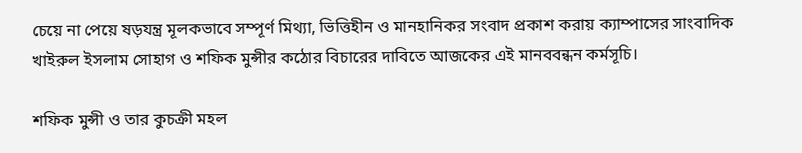চেয়ে না পেয়ে ষড়যন্ত্র মূলকভাবে সম্পূর্ণ মিথ্যা, ভিত্তিহীন ও মানহানিকর সংবাদ প্রকাশ করায় ক্যাম্পাসের সাংবাদিক খাইরুল ইসলাম সোহাগ ও শফিক মুন্সীর কঠোর বিচারের দাবিতে আজকের এই মানববন্ধন কর্মসূচি।

শফিক মুন্সী ও তার কুচক্রী মহল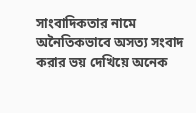সাংবাদিকতার নামে অনৈতিকভাবে অসত্য সংবাদ করার ভয় দেখিয়ে অনেক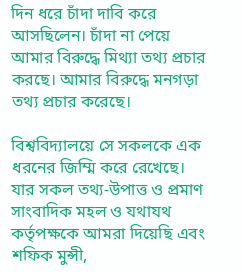দিন ধরে চাঁদা দাবি করে আসছিলেন। চাঁদা না পেয়ে আমার বিরুদ্ধে মিথ্যা তথ্য প্রচার করছে। আমার বিরুদ্ধে মনগড়া তথ্য প্রচার করেছে।

বিশ্ববিদ্যালয়ে সে সকলকে এক ধরনের জিম্মি করে রেখেছে। যার সকল তথ্য-উপাত্ত ও প্রমাণ সাংবাদিক মহল ও যথাযথ কর্তৃপক্ষকে আমরা দিয়েছি এবং শফিক মুন্সী,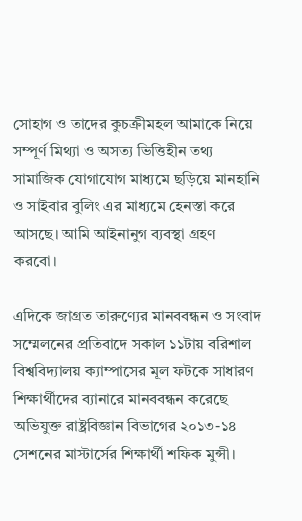সোহাগ ও তাদের কুচক্রীমহল আমাকে নিয়ে সম্পূর্ণ মিথ্যা ও অসত্য ভিত্তিহীন তথ্য সামাজিক যোগাযোগ মাধ্যমে ছড়িয়ে মানহানি ও সাইবার বুলিং এর মাধ্যমে হেনস্তা করে আসছে। আমি আইনানুগ ব্যবস্থা গ্রহণ করবো।

এদিকে জাগ্রত তারুণ্যের মানববন্ধন ও সংবাদ সম্মেলনের প্রতিবাদে সকাল ১১টায় বরিশাল বিশ্ববিদ্যালয় ক্যাম্পাসের মূল ফটকে সাধারণ শিক্ষার্থীদের ব্যানারে মানববন্ধন করেছে অভিযুক্ত রাষ্ট্রবিজ্ঞান বিভাগের ২০১৩-১৪ সেশনের মাস্টার্সের শিক্ষার্থী শফিক মুন্সী।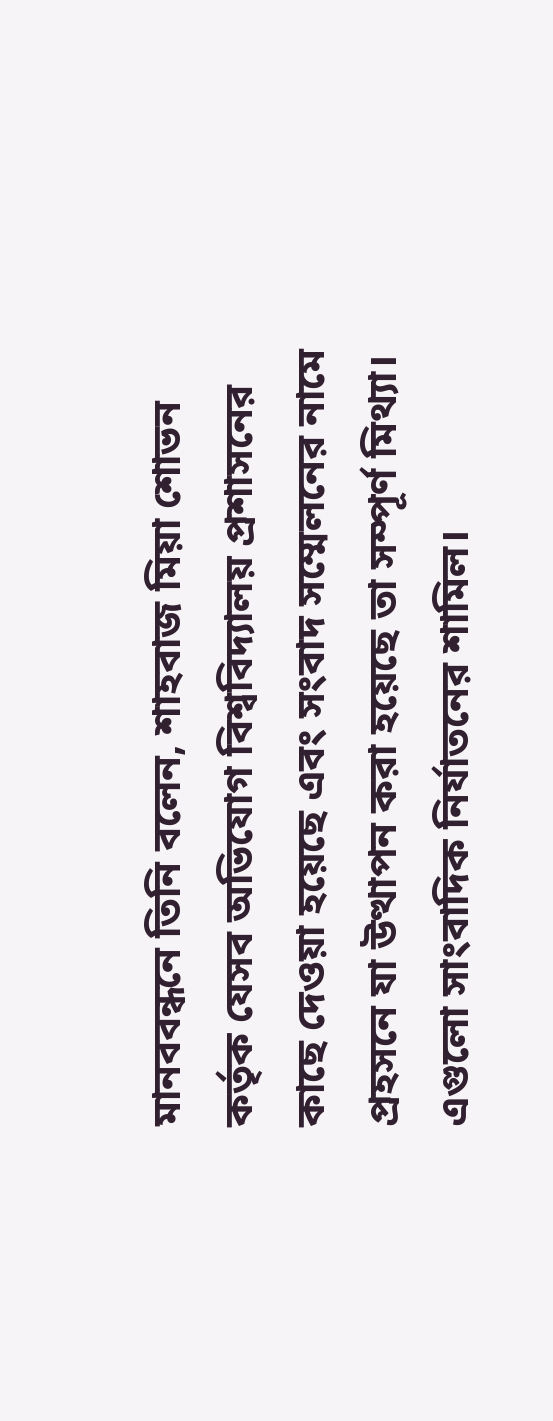মানববন্ধনে তিনি বলেন, শাহবাজ মিয়া শোভন কর্তৃক যেসব অভিযোগ বিশ্ববিদ্যালয় প্রশাসনের কাছে দেওয়া হয়েছে এবং সংবাদ সম্মেলনের নামে প্রহসনে যা উত্থাপন করা হয়েছে তা সম্পূর্ণ মিথ্যা। এগুলো সাংবাদিক নির্যাতনের শামিল।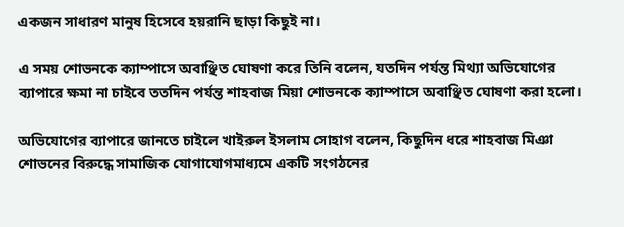একজন সাধারণ মানুষ হিসেবে হয়রানি ছাড়া কিছুই না।

এ সময় শোভনকে ক্যাম্পাসে অবাঞ্ছিত ঘোষণা করে তিনি বলেন, যতদিন পর্যন্ত মিথ্যা অভিযোগের ব্যাপারে ক্ষমা না চাইবে ততদিন পর্যন্ত শাহবাজ মিয়া শোভনকে ক্যাম্পাসে অবাঞ্ছিত ঘোষণা করা হলো।

অভিযোগের ব্যাপারে জানতে চাইলে খাইরুল ইসলাম সোহাগ বলেন, কিছুদিন ধরে শাহবাজ মিঞা শোভনের বিরুদ্ধে সামাজিক যোগাযোগমাধ্যমে একটি সংগঠনের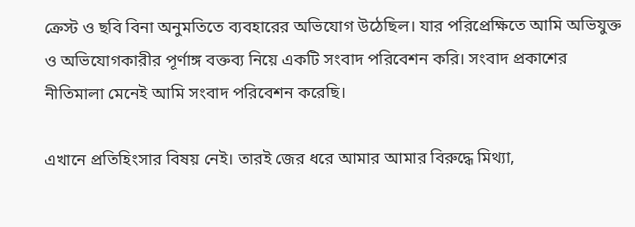ক্রেস্ট ও ছবি বিনা অনুমতিতে ব্যবহারের অভিযোগ উঠেছিল। যার পরিপ্রেক্ষিতে আমি অভিযুক্ত ও অভিযোগকারীর পূর্ণাঙ্গ বক্তব্য নিয়ে একটি সংবাদ পরিবেশন করি। সংবাদ প্রকাশের নীতিমালা মেনেই আমি সংবাদ পরিবেশন করেছি।

এখানে প্রতিহিংসার বিষয় নেই। তারই জের ধরে আমার আমার বিরুদ্ধে মিথ্যা,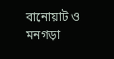বানোয়াট ও মনগড়া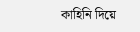কাহিনি দিয়ে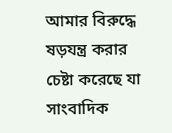আমার বিরুদ্ধে ষড়যন্ত্র করার চেষ্টা করেছে যা সাংবাদিক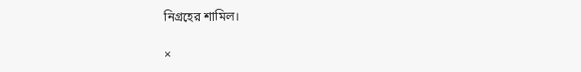নিগ্রহের শামিল।

×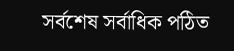সর্বশেষ সর্বাধিক পঠিত